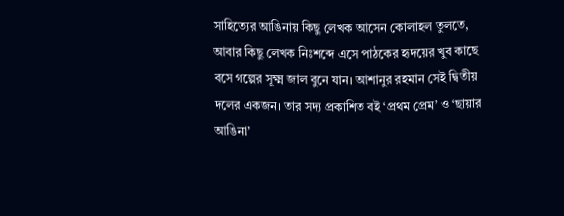সাহিত্যের আঙিনায় কিছু লেখক আসেন কোলাহল তুলতে, আবার কিছু লেখক নিঃশব্দে এসে পাঠকের হৃদয়ের খুব কাছে বসে গল্পের সূক্ষ্ম জাল বুনে যান। আশানুর রহমান সেই দ্বিতীয় দলের একজন। তার সদ্য প্রকাশিত বই ‘প্রথম প্রেম’ ও ‘ছায়ার আঙিনা’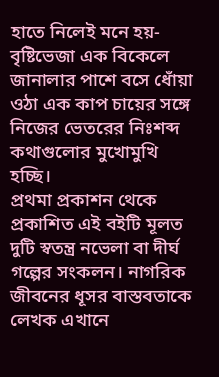হাতে নিলেই মনে হয়-বৃষ্টিভেজা এক বিকেলে জানালার পাশে বসে ধোঁয়া ওঠা এক কাপ চায়ের সঙ্গে নিজের ভেতরের নিঃশব্দ কথাগুলোর মুখোমুখি হচ্ছি।
প্রথমা প্রকাশন থেকে প্রকাশিত এই বইটি মূলত দুটি স্বতন্ত্র নভেলা বা দীর্ঘ গল্পের সংকলন। নাগরিক জীবনের ধূসর বাস্তবতাকে লেখক এখানে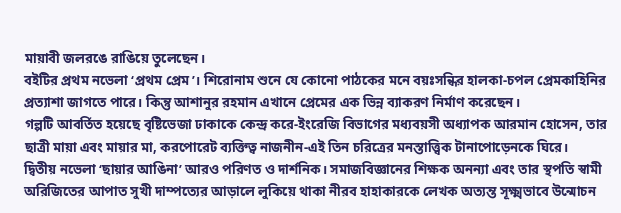মায়াবী জলরঙে রাঙিয়ে তুলেছেন।
বইটির প্রথম নভেলা ‘প্রথম প্রেম’। শিরোনাম শুনে যে কোনো পাঠকের মনে বয়ঃসন্ধির হালকা-চপল প্রেমকাহিনির প্রত্যাশা জাগতে পারে। কিন্তু আশানুর রহমান এখানে প্রেমের এক ভিন্ন ব্যাকরণ নির্মাণ করেছেন।
গল্পটি আবর্তিত হয়েছে বৃষ্টিভেজা ঢাকাকে কেন্দ্র করে-ইংরেজি বিভাগের মধ্যবয়সী অধ্যাপক আরমান হোসেন, তার ছাত্রী মায়া এবং মায়ার মা, করপোরেট ব্যক্তিত্ব নাজনীন-এই তিন চরিত্রের মনস্তাত্ত্বিক টানাপোড়েনকে ঘিরে।
দ্বিতীয় নভেলা ‘ছায়ার আঙিনা’ আরও পরিণত ও দার্শনিক। সমাজবিজ্ঞানের শিক্ষক অনন্যা এবং তার স্থপতি স্বামী অরিজিতের আপাত সুখী দাম্পত্যের আড়ালে লুকিয়ে থাকা নীরব হাহাকারকে লেখক অত্যন্ত সূক্ষ্মভাবে উন্মোচন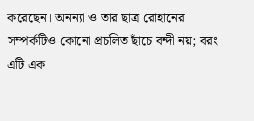করেছেন। অনন্যা ও তার ছাত্র রোহানের সম্পর্কটিও কোনো প্রচলিত ছাঁচে বন্দী নয়; বরং এটি এক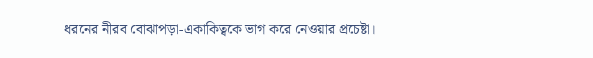ধরনের নীরব বোঝাপড়া-একাকিত্বকে ভাগ করে নেওয়ার প্রচেষ্টা।